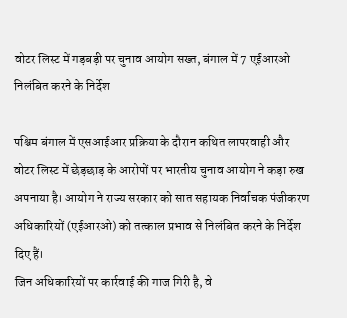वोटर लिस्ट में गड़बड़ी पर चुनाव आयोग सख्त, बंगाल में 7 एईआरओ निलंबित करने के निर्देश

पश्चिम बंगाल में एसआईआर प्रक्रिया के दौरान कथित लापरवाही और वोटर लिस्ट में छेड़छाड़ के आरोपों पर भारतीय चुनाव आयोग ने कड़ा रुख अपनाया है। आयोग ने राज्य सरकार को सात सहायक निर्वाचक पंजीकरण अधिकारियों (एईआरओ) को तत्काल प्रभाव से निलंबित करने के निर्देश दिए हैं।
जिन अधिकारियों पर कार्रवाई की गाज गिरी है, वे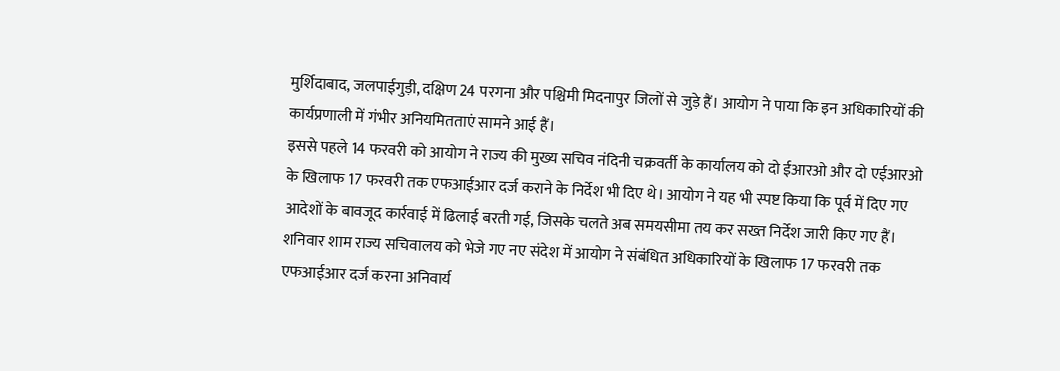मुर्शिदाबाद, जलपाईगुड़ी, दक्षिण 24 परगना और पश्चिमी मिदनापुर जिलों से जुड़े हैं। आयोग ने पाया कि इन अधिकारियों की कार्यप्रणाली में गंभीर अनियमितताएं सामने आई हैं।
इससे पहले 14 फरवरी को आयोग ने राज्य की मुख्य सचिव नंदिनी चक्रवर्ती के कार्यालय को दो ईआरओ और दो एईआरओ के खिलाफ 17 फरवरी तक एफआईआर दर्ज कराने के निर्देश भी दिए थे। आयोग ने यह भी स्पष्ट किया कि पूर्व में दिए गए आदेशों के बावजूद कार्रवाई में ढिलाई बरती गई, जिसके चलते अब समयसीमा तय कर सख्त निर्देश जारी किए गए हैं।
शनिवार शाम राज्य सचिवालय को भेजे गए नए संदेश में आयोग ने संबंधित अधिकारियों के खिलाफ 17 फरवरी तक एफआईआर दर्ज करना अनिवार्य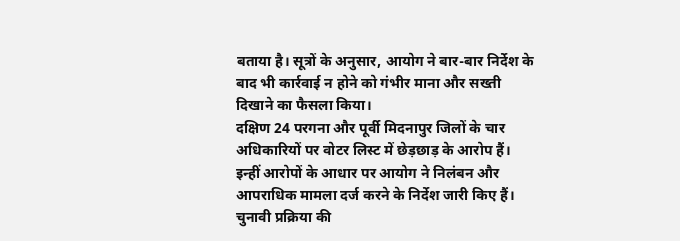बताया है। सूत्रों के अनुसार, आयोग ने बार-बार निर्देश के बाद भी कार्रवाई न होने को गंभीर माना और सख्ती दिखाने का फैसला किया।
दक्षिण 24 परगना और पूर्वी मिदनापुर जिलों के चार अधिकारियों पर वोटर लिस्ट में छेड़छाड़ के आरोप हैं। इन्हीं आरोपों के आधार पर आयोग ने निलंबन और आपराधिक मामला दर्ज करने के निर्देश जारी किए हैं।
चुनावी प्रक्रिया की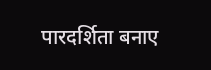पारदर्शिता बनाए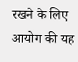रखने के लिए आयोग की यह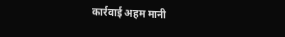कार्रवाई अहम मानी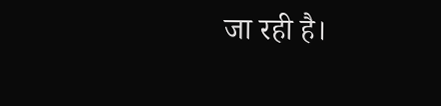जा रही है।